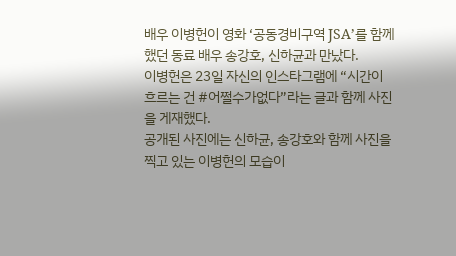배우 이병헌이 영화 ‘공동경비구역 JSA’를 함께했던 동료 배우 송강호, 신하균과 만났다.
이병헌은 23일 자신의 인스타그램에 “시간이 흐르는 건 #어쩔수가없다”라는 글과 함께 사진을 게재했다.
공개된 사진에는 신하균, 송강호와 함께 사진을 찍고 있는 이병헌의 모습이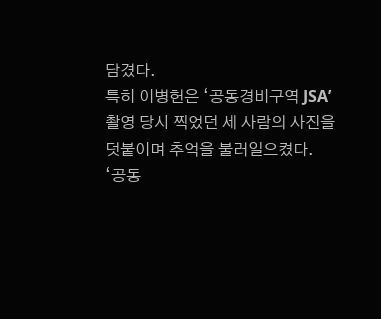담겼다.
특히 이병헌은 ‘공동경비구역 JSA’ 촬영 당시 찍었던 세 사람의 사진을 덧붙이며 추억을 불러일으켰다.
‘공동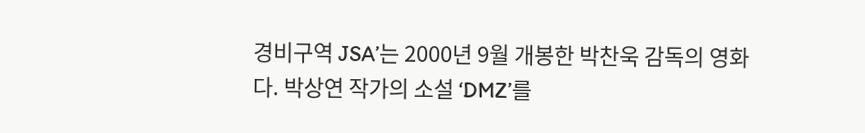경비구역 JSA’는 2000년 9월 개봉한 박찬욱 감독의 영화다. 박상연 작가의 소설 ‘DMZ’를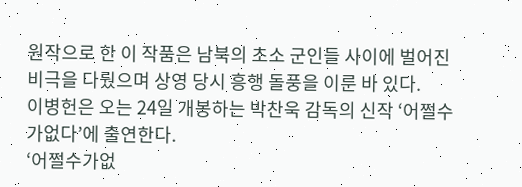원작으로 한 이 작품은 남북의 초소 군인들 사이에 벌어진 비극을 다뤘으며 상영 당시 흥행 돌풍을 이룬 바 있다.
이병헌은 오는 24일 개봉하는 박찬욱 감독의 신작 ‘어쩔수가없다’에 출연한다.
‘어쩔수가없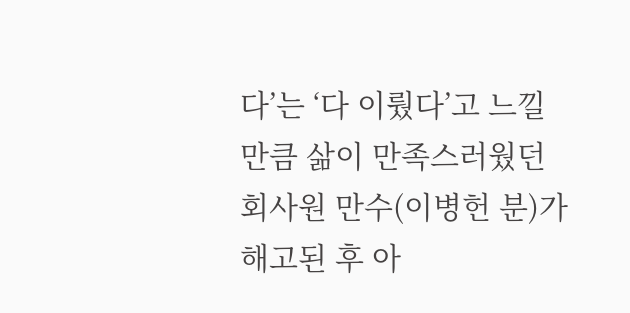다’는 ‘다 이뤘다’고 느낄 만큼 삶이 만족스러웠던 회사원 만수(이병헌 분)가 해고된 후 아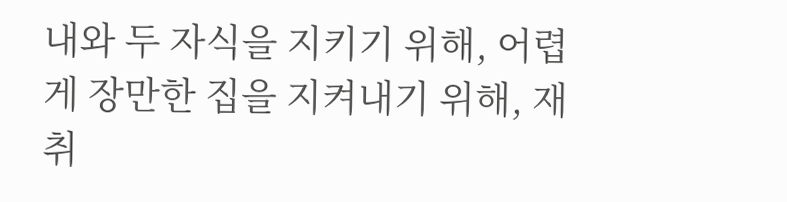내와 두 자식을 지키기 위해, 어렵게 장만한 집을 지켜내기 위해, 재취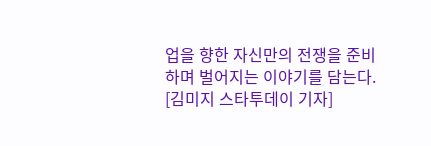업을 향한 자신만의 전쟁을 준비하며 벌어지는 이야기를 담는다.
[김미지 스타투데이 기자]